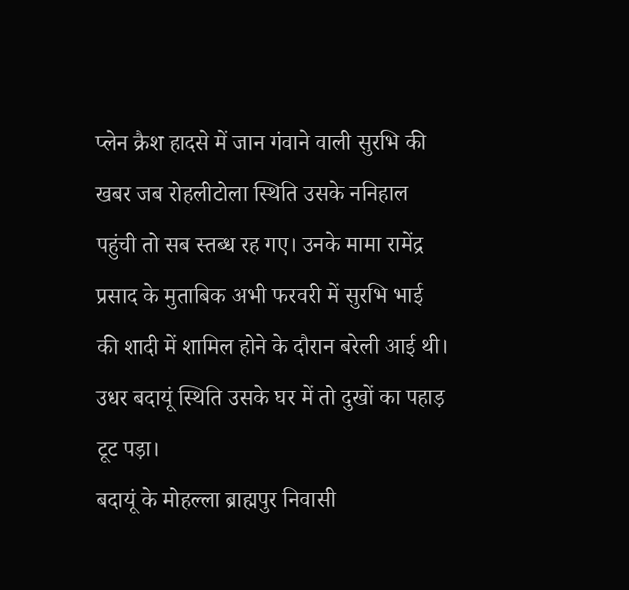प्लेन क्रैश हादसे में जान गंवाने वाली सुरभि की खबर जब रोहलीटोला स्थिति उसके ननिहाल पहुंची तो सब स्तब्ध रह गए। उनके मामा रामेंद्र प्रसाद के मुताबिक अभी फरवरी में सुरभि भाई की शादी में शामिल होने के दौरान बरेली आई थी। उधर बदायूं स्थिति उसके घर में तो दुखों का पहाड़ टूट पड़ा।
बदायूं के मोहल्ला ब्राह्मपुर निवासी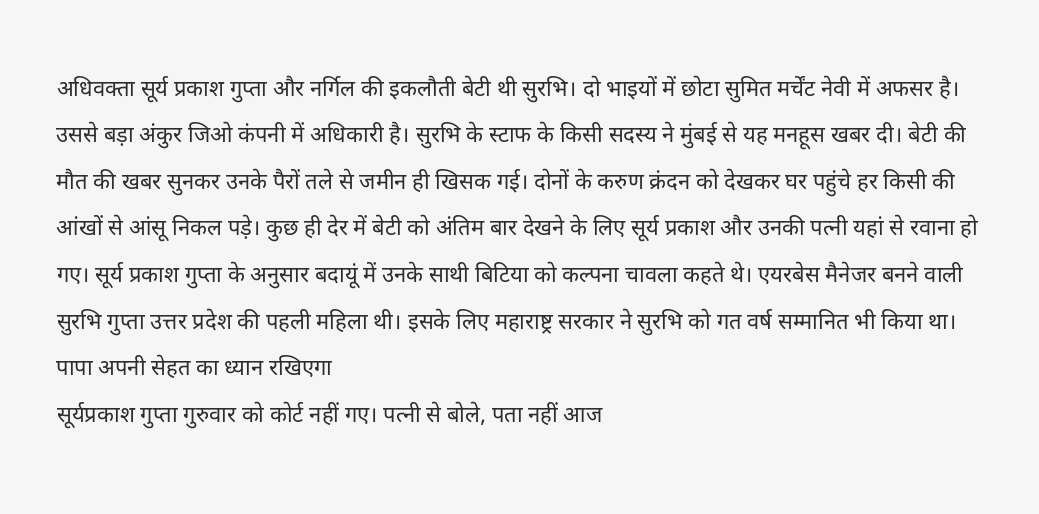अधिवक्ता सूर्य प्रकाश गुप्ता और नर्गिल की इकलौती बेटी थी सुरभि। दो भाइयों में छोटा सुमित मर्चेंट नेवी में अफसर है। उससे बड़ा अंकुर जिओ कंपनी में अधिकारी है। सुरभि के स्टाफ के किसी सदस्य ने मुंबई से यह मनहूस खबर दी। बेटी की मौत की खबर सुनकर उनके पैरों तले से जमीन ही खिसक गई। दोनों के करुण क्रंदन को देखकर घर पहुंचे हर किसी की आंखों से आंसू निकल पड़े। कुछ ही देर में बेटी को अंतिम बार देखने के लिए सूर्य प्रकाश और उनकी पत्नी यहां से रवाना हो गए। सूर्य प्रकाश गुप्ता के अनुसार बदायूं में उनके साथी बिटिया को कल्पना चावला कहते थे। एयरबेस मैनेजर बनने वाली सुरभि गुप्ता उत्तर प्रदेश की पहली महिला थी। इसके लिए महाराष्ट्र सरकार ने सुरभि को गत वर्ष सम्मानित भी किया था।
पापा अपनी सेहत का ध्यान रखिएगा
सूर्यप्रकाश गुप्ता गुरुवार को कोर्ट नहीं गए। पत्नी से बोले, पता नहीं आज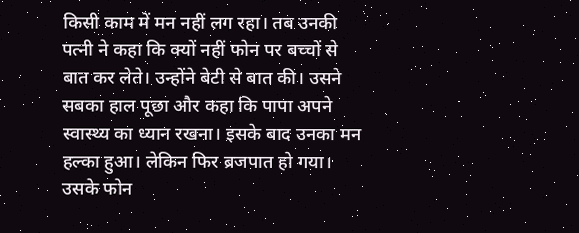किसी काम में मन नहीं लग रहा। तब उनकी पत्नी ने कहा कि क्यों नहीं फोन पर बच्चों से बात कर लेते। उन्होंने बेटी से बात की। उसने सबका हाल पूछा और कहा कि पापा अपने स्वास्थ्य का ध्यान रखना। इसके बाद उनका मन हल्का हुआ। लेकिन फिर ब्रजपात हो गया। उसके फोन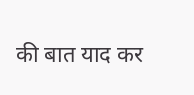की बात याद कर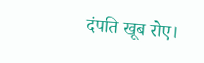दंपति खूब रोए।